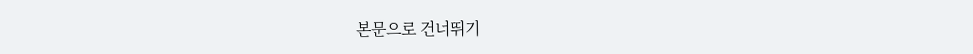본문으로 건너뛰기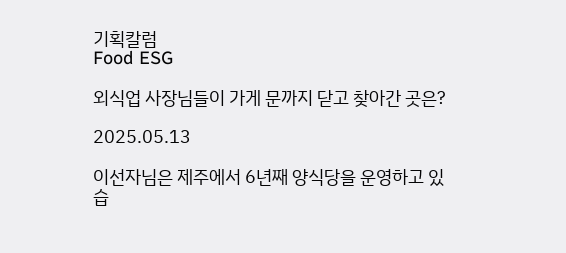기획칼럼
Food ESG

외식업 사장님들이 가게 문까지 닫고 찾아간 곳은?

2025.05.13

이선자님은 제주에서 6년째 양식당을 운영하고 있습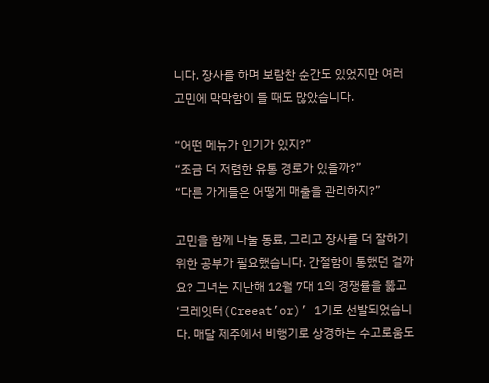니다. 장사를 하며 보람찬 순간도 있었지만 여러 고민에 막막함이 들 때도 많았습니다.

“어떤 메뉴가 인기가 있지?”
“조금 더 저렴한 유통 경로가 있을까?”
“다른 가게들은 어떻게 매출을 관리하지?”

고민을 함께 나눌 동료, 그리고 장사를 더 잘하기 위한 공부가 필요했습니다. 간절함이 통했던 걸까요? 그녀는 지난해 12월 7대 1의 경쟁률을 뚫고 ‘크레잇터(Creeat’or)’ 1기로 선발되었습니다. 매달 제주에서 비행기로 상경하는 수고로움도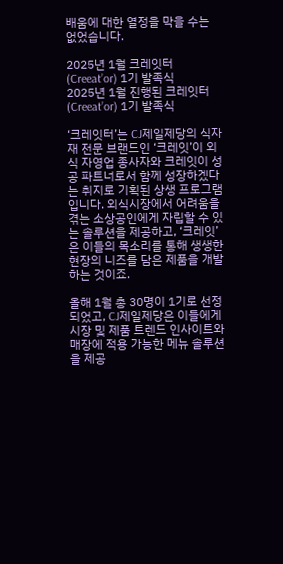배움에 대한 열정을 막을 수는 없었습니다.

2025년 1월 크레잇터(Creeat’or) 1기 발족식
2025년 1월 진행된 크레잇터(Creeat’or) 1기 발족식

‘크레잇터’는 CJ제일제당의 식자재 전문 브랜드인 ‘크레잇’이 외식 자영업 종사자와 크레잇이 성공 파트너로서 함께 성장하겠다는 취지로 기획된 상생 프로그램입니다. 외식시장에서 어려움을 겪는 소상공인에게 자립할 수 있는 솔루션을 제공하고, ‘크레잇’은 이들의 목소리를 통해 생생한 현장의 니즈를 담은 제품을 개발하는 것이죠.

올해 1월 총 30명이 1기로 선정되었고, CJ제일제당은 이들에게 시장 및 제품 트렌드 인사이트와 매장에 적용 가능한 메뉴 솔루션을 제공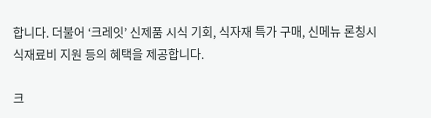합니다. 더불어 ‘크레잇’ 신제품 시식 기회, 식자재 특가 구매, 신메뉴 론칭시 식재료비 지원 등의 혜택을 제공합니다.

크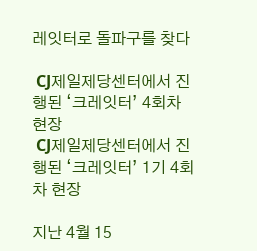레잇터로 돌파구를 찾다

 CJ제일제당센터에서 진행된 ‘크레잇터’ 4회차 현장
 CJ제일제당센터에서 진행된 ‘크레잇터’ 1기 4회차 현장

지난 4월 15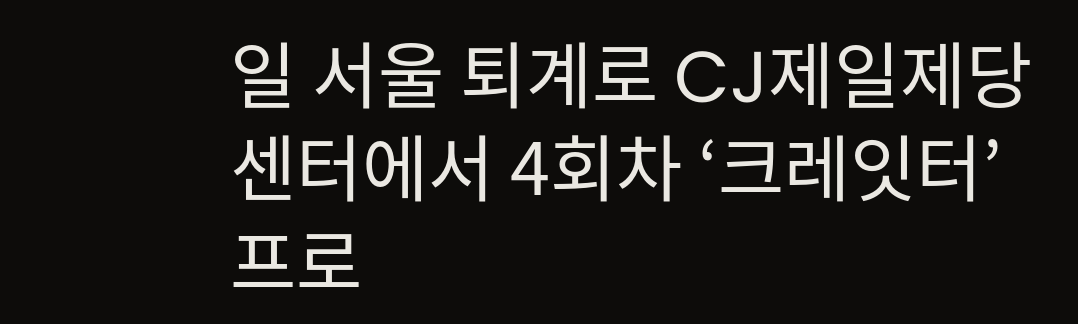일 서울 퇴계로 CJ제일제당센터에서 4회차 ‘크레잇터’ 프로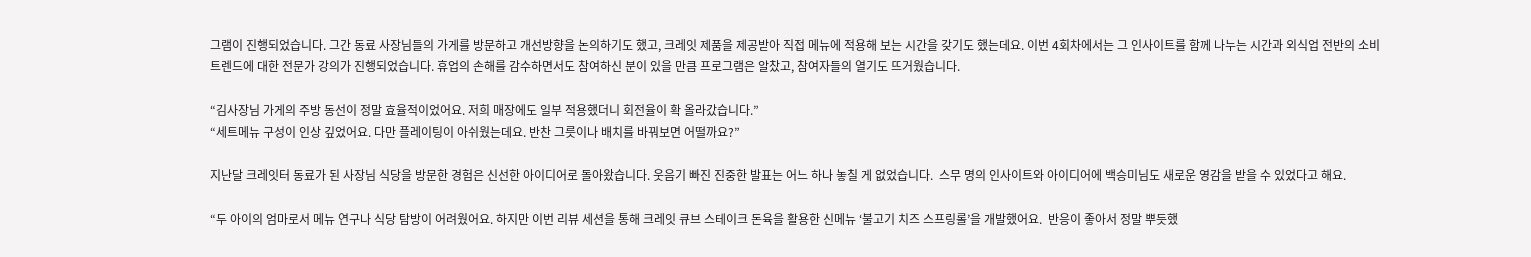그램이 진행되었습니다. 그간 동료 사장님들의 가게를 방문하고 개선방향을 논의하기도 했고, 크레잇 제품을 제공받아 직접 메뉴에 적용해 보는 시간을 갖기도 했는데요. 이번 4회차에서는 그 인사이트를 함께 나누는 시간과 외식업 전반의 소비 트렌드에 대한 전문가 강의가 진행되었습니다. 휴업의 손해를 감수하면서도 참여하신 분이 있을 만큼 프로그램은 알찼고, 참여자들의 열기도 뜨거웠습니다.

“김사장님 가게의 주방 동선이 정말 효율적이었어요. 저희 매장에도 일부 적용했더니 회전율이 확 올라갔습니다.”
“세트메뉴 구성이 인상 깊었어요. 다만 플레이팅이 아쉬웠는데요. 반찬 그릇이나 배치를 바꿔보면 어떨까요?”

지난달 크레잇터 동료가 된 사장님 식당을 방문한 경험은 신선한 아이디어로 돌아왔습니다. 웃음기 빠진 진중한 발표는 어느 하나 놓칠 게 없었습니다.  스무 명의 인사이트와 아이디어에 백승미님도 새로운 영감을 받을 수 있었다고 해요.

“두 아이의 엄마로서 메뉴 연구나 식당 탐방이 어려웠어요. 하지만 이번 리뷰 세션을 통해 크레잇 큐브 스테이크 돈육을 활용한 신메뉴 ‘불고기 치즈 스프링롤’을 개발했어요.  반응이 좋아서 정말 뿌듯했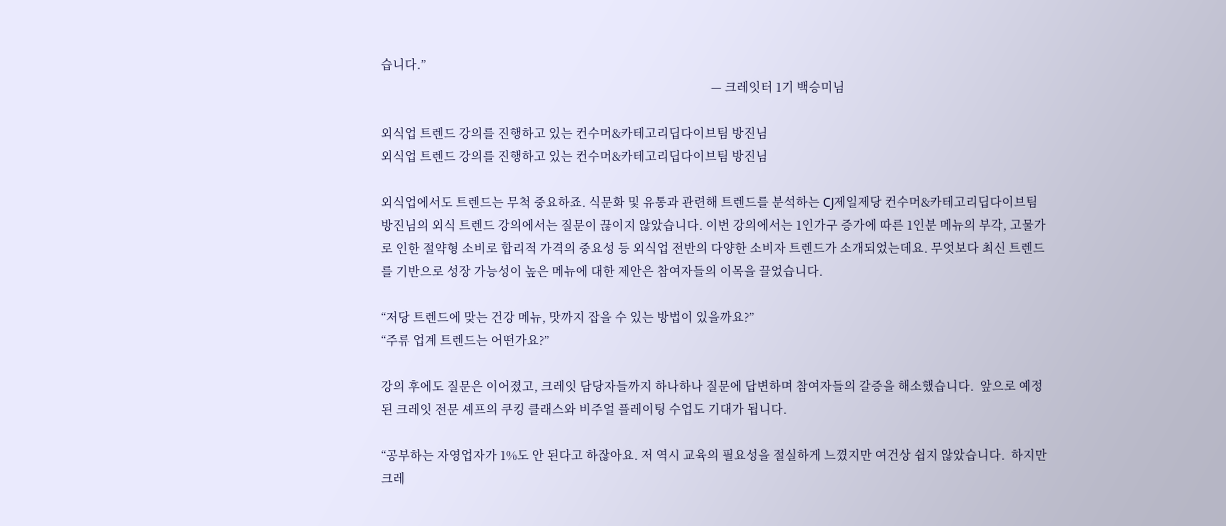습니다.”
                                                                                                              — 크레잇터 1기 백승미님

외식업 트렌드 강의를 진행하고 있는 컨수머&카테고리딥다이브팀 방진님
외식업 트렌드 강의를 진행하고 있는 컨수머&카테고리딥다이브팀 방진님

외식업에서도 트렌드는 무척 중요하죠. 식문화 및 유통과 관련해 트렌드를 분석하는 CJ제일제당 컨수머&카테고리딥다이브팀 방진님의 외식 트렌드 강의에서는 질문이 끊이지 않았습니다. 이번 강의에서는 1인가구 증가에 따른 1인분 메뉴의 부각, 고물가로 인한 절약형 소비로 합리적 가격의 중요성 등 외식업 전반의 다양한 소비자 트렌드가 소개되었는데요. 무엇보다 최신 트렌드를 기반으로 성장 가능성이 높은 메뉴에 대한 제안은 참여자들의 이목을 끌었습니다.

“저당 트렌드에 맞는 건강 메뉴, 맛까지 잡을 수 있는 방법이 있을까요?”
“주류 업계 트렌드는 어떤가요?”

강의 후에도 질문은 이어졌고, 크레잇 담당자들까지 하나하나 질문에 답변하며 참여자들의 갈증을 해소했습니다.  앞으로 예정된 크레잇 전문 셰프의 쿠킹 클래스와 비주얼 플레이팅 수업도 기대가 됩니다.

“공부하는 자영업자가 1%도 안 된다고 하잖아요. 저 역시 교육의 필요성을 절실하게 느꼈지만 여건상 쉽지 않았습니다.  하지만 크레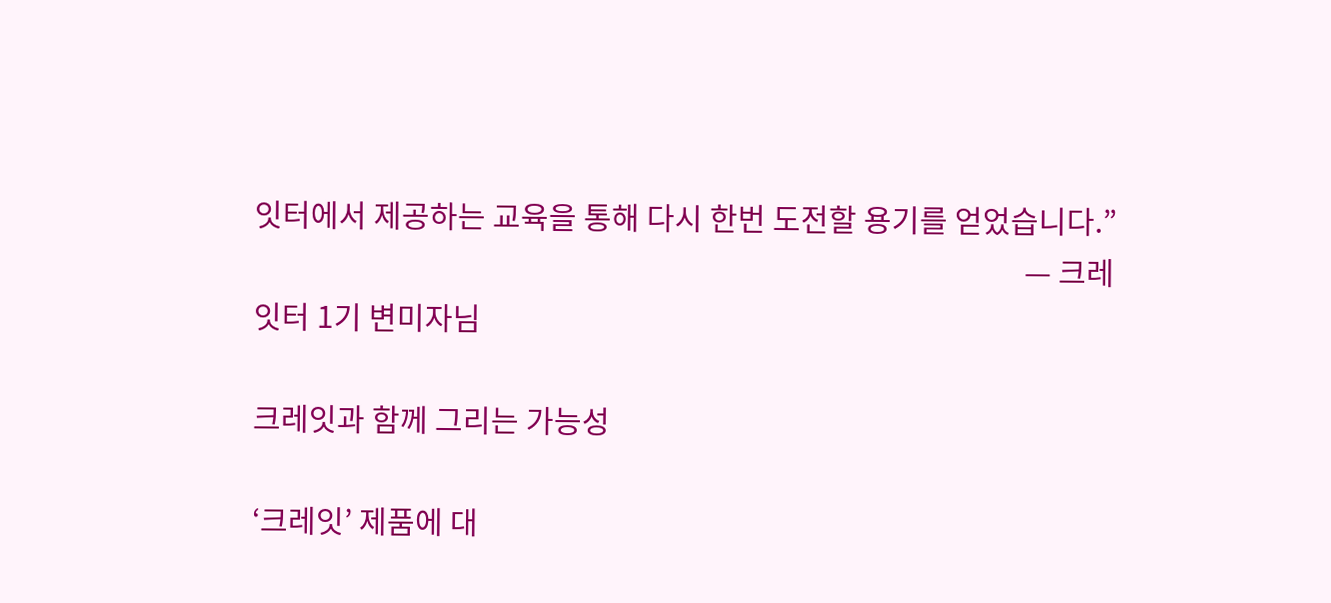잇터에서 제공하는 교육을 통해 다시 한번 도전할 용기를 얻었습니다.”
                                                                                                              — 크레잇터 1기 변미자님

크레잇과 함께 그리는 가능성

‘크레잇’ 제품에 대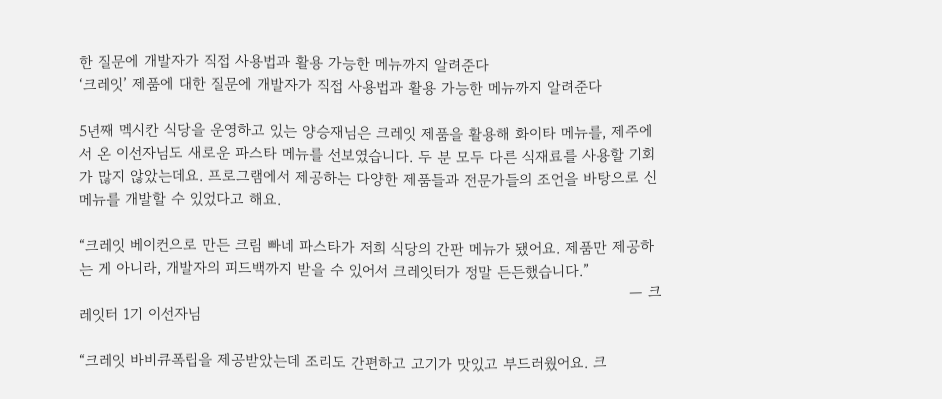한 질문에 개발자가 직접 사용법과 활용 가능한 메뉴까지 알려준다
‘크레잇’ 제품에 대한 질문에 개발자가 직접 사용법과 활용 가능한 메뉴까지 알려준다

5년째 멕시칸 식당을 운영하고 있는 양승재님은 크레잇 제품을 활용해 화이타 메뉴를, 제주에서 온 이선자님도 새로운 파스타 메뉴를 선보였습니다. 두 분 모두 다른 식재료를 사용할 기회가 많지 않았는데요. 프로그램에서 제공하는 다양한 제품들과 전문가들의 조언을 바탕으로 신메뉴를 개발할 수 있었다고 해요.

“크레잇 베이컨으로 만든 크림 빠네 파스타가 저희 식당의 간판 메뉴가 됐어요. 제품만 제공하는 게 아니라, 개발자의 피드백까지 받을 수 있어서 크레잇터가 정말 든든했습니다.”
                                                                                                              — 크레잇터 1기 이선자님

“크레잇 바비큐폭립을 제공받았는데 조리도 간편하고 고기가 맛있고 부드러웠어요. 크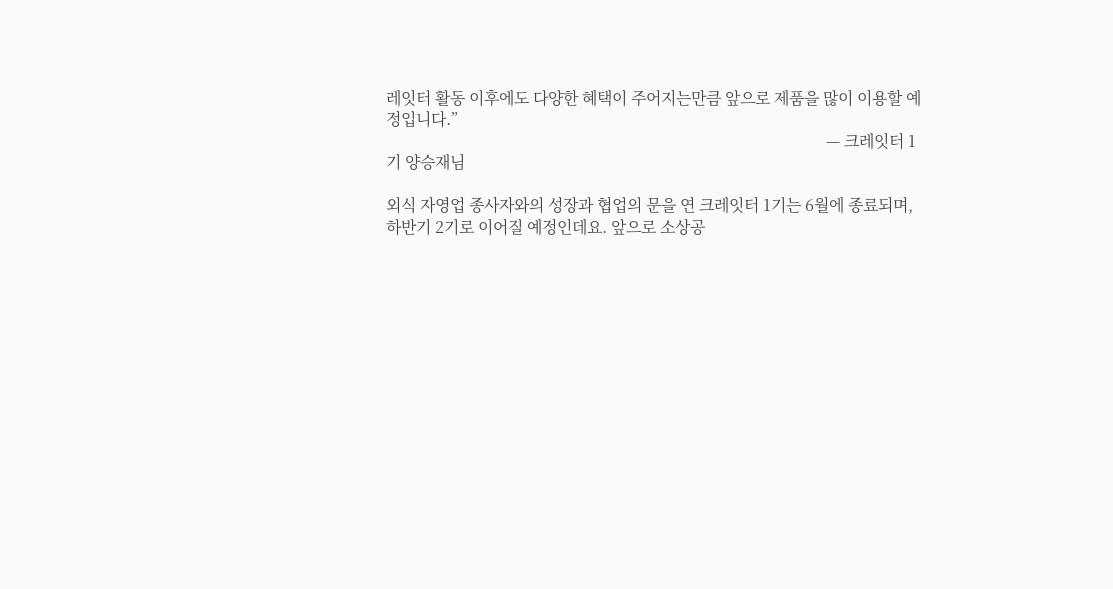레잇터 활동 이후에도 다양한 혜택이 주어지는만큼 앞으로 제품을 많이 이용할 예정입니다.”
                                                                                                              — 크레잇터 1기 양승재님

외식 자영업 종사자와의 성장과 협업의 문을 연 크레잇터 1기는 6월에 종료되며, 하반기 2기로 이어질 예정인데요. 앞으로 소상공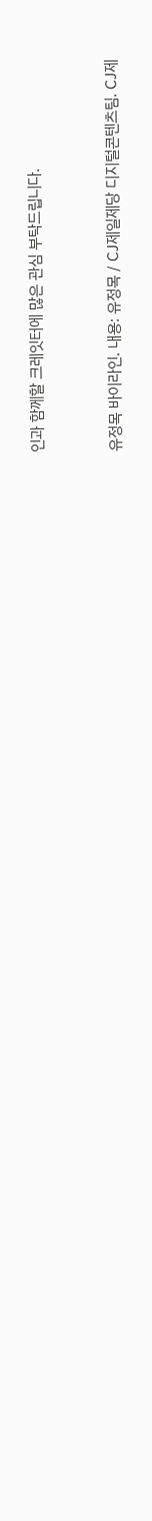인과 함께할 크레잇터에 많은 관심 부탁드립니다.



유정목 바이라인. 내용: 유정목 / CJ제일제당 디지털콘텐츠팀. CJ제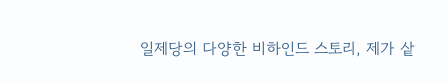일제당의 다양한 비하인드 스토리, 제가 샅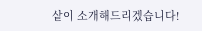샅이 소개해드리겠습니다!